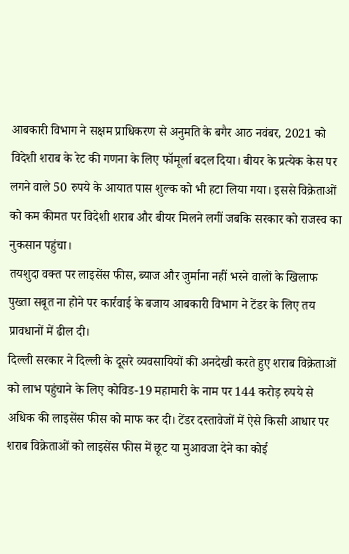आबकारी विभाग ने सक्षम प्राधिकरण से अनुमति के बगैर आठ नवंबर, 2021 को विदेशी शराब के रेट की गणना के लिए फॉमूर्ला बदल दिया। बीयर के प्रत्येक केस पर लगने वाले 50 रुपये के आयात पास शुल्क को भी हटा लिया गया। इससे विक्रेताओं को कम कीमत पर विदेशी शराब और बीयर मिलने लगीं जबकि सरकार को राजस्व का नुकसान पहुंचा।
तयशुदा वक्त पर लाइसेंस फीस, ब्याज और जुर्माना नहीं भरने वालों के खिलाफ पुख्ता सबूत ना होने पर कार्रवाई के बजाय आबकारी विभाग ने टेंडर के लिए तय प्रावधानों में ढील दी।
दिल्ली सरकार ने दिल्ली के दूसरे व्यवसायियों की अनदेखी करते हुए शराब विक्रेताओं को लाभ पहुंचाने के लिए कोविड-19 महामारी के नाम पर 144 करोड़ रुपये से अधिक की लाइसेंस फीस को माफ कर दी। टेंडर दस्तावेजों में ऐसे किसी आधार पर शराब विक्रेताओं को लाइसेंस फीस में छूट या मुआवजा देने का कोई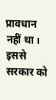प्रावधान नहीं था। इससे सरकार को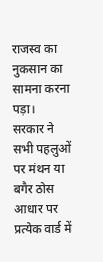राजस्व का नुकसान का सामना करना पड़ा।
सरकार ने सभी पहलुओं पर मंथन या बगैर ठोस आधार पर प्रत्येक वार्ड में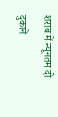शराब में न्यूनतम दो दुकानें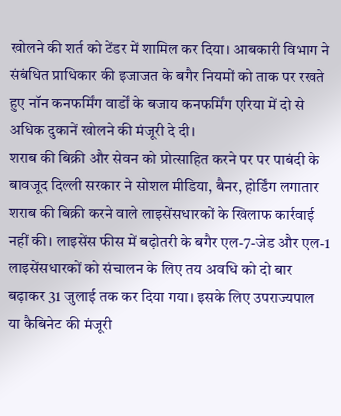खोलने की शर्त को टेंडर में शामिल कर दिया। आबकारी विभाग ने संबंधित प्राधिकार की इजाजत के बगैर नियमों को ताक पर रखते हुए नॉन कनफर्मिंग वार्डों के बजाय कनफर्मिंग एरिया में दो से अधिक दुकानें खोलने की मंजूरी दे दी।
शराब की बिक्री और सेवन को प्रोत्साहित करने पर पर पाबंदी के बावजूद दिल्ली सरकार ने सोशल मीडिया, बैनर, होर्डिंग लगातार शराब की बिक्री करने वाले लाइसेंसधारकों के खिलाफ कार्रवाई नहीं की। लाइसेंस फीस में बढ़ोतरी के बगैर एल-7-जेड और एल-1 लाइसेंसधारकों को संचालन के लिए तय अवधि को दो बार बढ़ाकर 31 जुलाई तक कर दिया गया। इसके लिए उपराज्यपाल या कैबिनेट की मंजूरी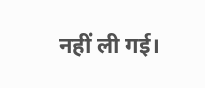नहीं ली गई।